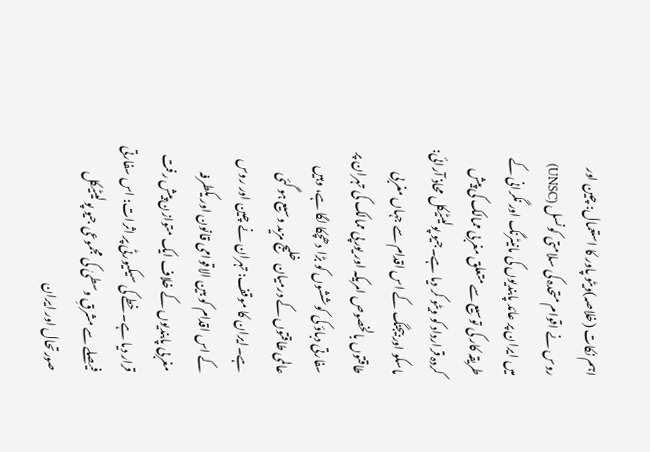اہم نکات (خلاصہ)ویٹو پاور کا استعمال: چین اور روس نے اقوام متحدہ کی سلامتی کونسل (UNSC) میں ایران پر عائد پابندیوں کی مانیٹرنگ اور نگرانی کے طریقہ کار کی توسیع سے متعلق مغربی ممالک کی پیش کردہ قرارداد کو ویٹو کر دیا ہے۔جیو پولیٹیکل محاذ آرائی: ماسکو اور بیجنگ کے اس اقدام سے جہاں مغربی طاقتوں بالخصوص امریکہ اور یورپی ممالک کی تہران پر سفارتی دباؤ کی کوششوں کو بڑا دھچکا لگا ہے، وہیں عالمی طاقتوں کے درمیان خلیج مزید وسیع ہو گئی ہے۔ایران کا موقف: تہران نے چین اور روس کے اس اقدام کو بین الاقوامی قانون اور یکطرفہ مغربی پابندیوں کے خلاف ایک متوازن پیش رفت قرار دیا ہے۔خطے کی سیکیورٹی پر اثرات: اس سفارتی فیصلے سے مشرقِ وسطیٰ کی مجموعی جیو پولیٹیکل صورتحال اور ایران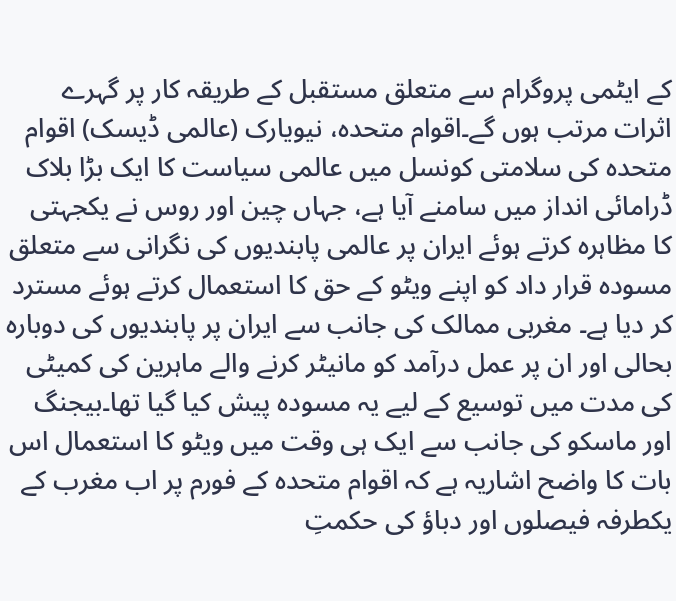کے ایٹمی پروگرام سے متعلق مستقبل کے طریقہ کار پر گہرے اثرات مرتب ہوں گے۔اقوام متحدہ، نیویارک (عالمی ڈیسک) اقوام متحدہ کی سلامتی کونسل میں عالمی سیاست کا ایک بڑا بلاک ڈرامائی انداز میں سامنے آیا ہے، جہاں چین اور روس نے یکجہتی کا مظاہرہ کرتے ہوئے ایران پر عالمی پابندیوں کی نگرانی سے متعلق مسودہ قرار داد کو اپنے ویٹو کے حق کا استعمال کرتے ہوئے مسترد کر دیا ہے۔ مغربی ممالک کی جانب سے ایران پر پابندیوں کی دوبارہ بحالی اور ان پر عمل درآمد کو مانیٹر کرنے والے ماہرین کی کمیٹی کی مدت میں توسیع کے لیے یہ مسودہ پیش کیا گیا تھا۔بیجنگ اور ماسکو کی جانب سے ایک ہی وقت میں ویٹو کا استعمال اس بات کا واضح اشاریہ ہے کہ اقوام متحدہ کے فورم پر اب مغرب کے یکطرفہ فیصلوں اور دباؤ کی حکمتِ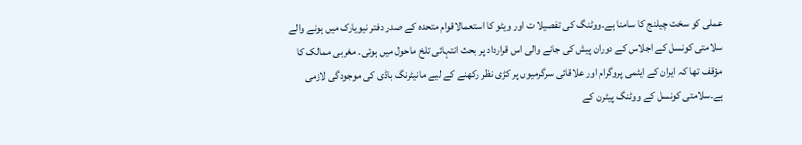عملی کو سخت چیلنج کا سامنا ہے۔ووٹنگ کی تفصیلا ت اور ویٹو کا استعمالاقوام متحدہ کے صدر دفتر نیویارک میں ہونے والے سلامتی کونسل کے اجلاس کے دوران پیش کی جانے والی اس قرارداد پر بحث انتہائی تلخ ماحول میں ہوئی۔ مغربی ممالک کا مؤقف تھا کہ ایران کے ایٹمی پروگرام اور علاقائی سرگرمیوں پر کڑی نظر رکھنے کے لیے مانیٹرنگ باڈی کی موجودگی لازمی ہے۔سلامتی کونسل کے ووٹنگ پیٹرن کے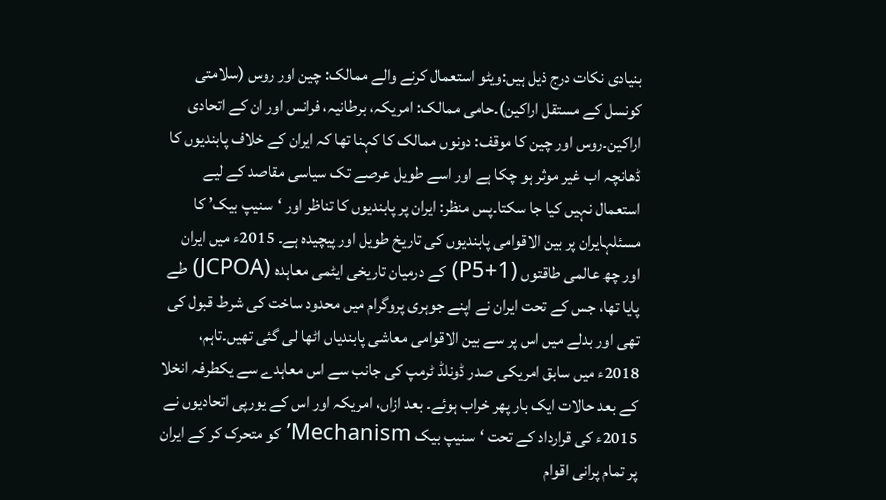بنیادی نکات درج ذیل ہیں:ویٹو استعمال کرنے والے ممالک: چین اور روس (سلامتی کونسل کے مستقل اراکین)۔حامی ممالک: امریکہ، برطانیہ، فرانس اور ان کے اتحادی اراکین۔روس اور چین کا موقف: دونوں ممالک کا کہنا تھا کہ ایران کے خلاف پابندیوں کا ڈھانچہ اب غیر موثر ہو چکا ہے اور اسے طویل عرصے تک سیاسی مقاصد کے لیے استعمال نہیں کیا جا سکتا۔پس منظر: ایران پر پابندیوں کا تناظر اور ‘سنیپ بیک’ کا مسئلہایران پر بین الاقوامی پابندیوں کی تاریخ طویل اور پیچیدہ ہے۔ 2015ء میں ایران اور چھ عالمی طاقتوں (P5+1) کے درمیان تاریخی ایٹمی معاہدہ (JCPOA) طے پایا تھا، جس کے تحت ایران نے اپنے جوہری پروگرام میں محدود ساخت کی شرط قبول کی تھی اور بدلے میں اس پر سے بین الاقوامی معاشی پابندیاں اٹھا لی گئی تھیں۔تاہم، 2018ء میں سابق امریکی صدر ڈونلڈ ٹرمپ کی جانب سے اس معاہدے سے یکطرفہ انخلا کے بعد حالات ایک بار پھر خراب ہوئے۔ بعد ازاں، امریکہ اور اس کے یورپی اتحادیوں نے 2015ء کی قرارداد کے تحت ‘سنیپ بیک Mechanism’ کو متحرک کر کے ایران پر تمام پرانی اقوام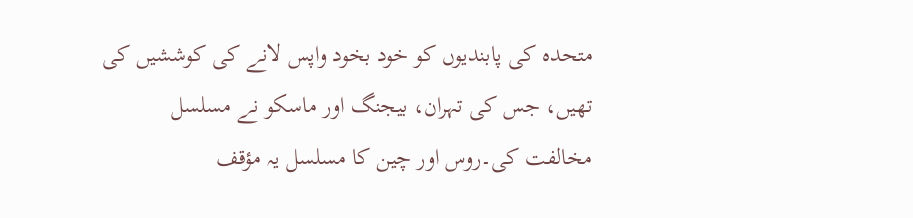متحدہ کی پابندیوں کو خود بخود واپس لانے کی کوششیں کی تھیں، جس کی تہران، بیجنگ اور ماسکو نے مسلسل مخالفت کی۔روس اور چین کا مسلسل یہ مؤقف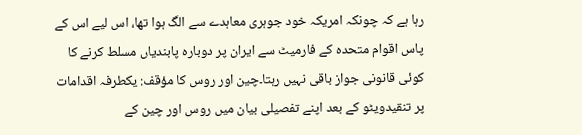رہا ہے کہ چونکہ امریکہ خود جوہری معاہدے سے الگ ہوا تھا، اس لیے اس کے پاس اقوام متحدہ کے فارمیٹ سے ایران پر دوبارہ پابندیاں مسلط کرنے کا کوئی قانونی جواز باقی نہیں رہتا۔چین اور روس کا مؤقف: یکطرفہ اقدامات پر تنقیدویٹو کے بعد اپنے تفصیلی بیان میں روس اور چین کے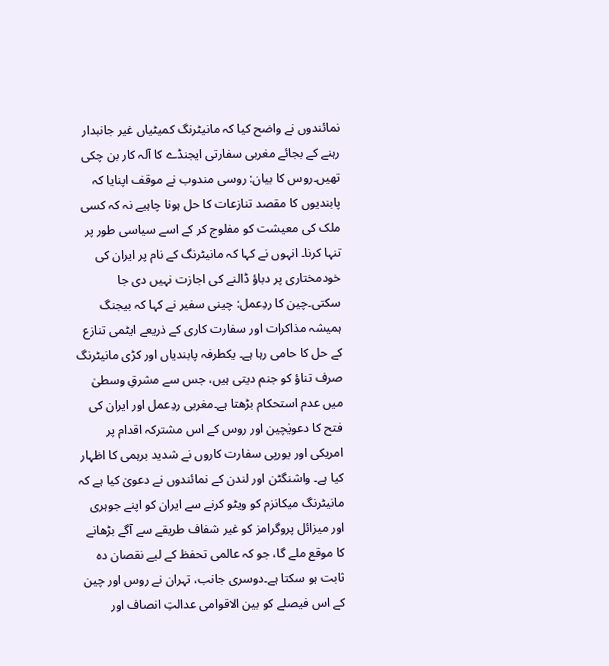نمائندوں نے واضح کیا کہ مانیٹرنگ کمیٹیاں غیر جانبدار رہنے کے بجائے مغربی سفارتی ایجنڈے کا آلہ کار بن چکی تھیں۔روس کا بیان: روسی مندوب نے موقف اپنایا کہ پابندیوں کا مقصد تنازعات کا حل ہونا چاہیے نہ کہ کسی ملک کی معیشت کو مفلوج کر کے اسے سیاسی طور پر تنہا کرنا۔ انہوں نے کہا کہ مانیٹرنگ کے نام پر ایران کی خودمختاری پر دباؤ ڈالنے کی اجازت نہیں دی جا سکتی۔چین کا ردِعمل: چینی سفیر نے کہا کہ بیجنگ ہمیشہ مذاکرات اور سفارت کاری کے ذریعے ایٹمی تنازع کے حل کا حامی رہا ہے۔ یکطرفہ پابندیاں اور کڑی مانیٹرنگ صرف تناؤ کو جنم دیتی ہیں، جس سے مشرقِ وسطیٰ میں عدم استحکام بڑھتا ہے۔مغربی ردِعمل اور ایران کی فتح کا دعویٰچین اور روس کے اس مشترکہ اقدام پر امریکی اور یورپی سفارت کاروں نے شدید برہمی کا اظہار کیا ہے۔ واشنگٹن اور لندن کے نمائندوں نے دعویٰ کیا ہے کہ مانیٹرنگ میکانزم کو ویٹو کرنے سے ایران کو اپنے جوہری اور میزائل پروگرامز کو غیر شفاف طریقے سے آگے بڑھانے کا موقع ملے گا، جو کہ عالمی تحفظ کے لیے نقصان دہ ثابت ہو سکتا ہے۔دوسری جانب، تہران نے روس اور چین کے اس فیصلے کو بین الاقوامی عدالتِ انصاف اور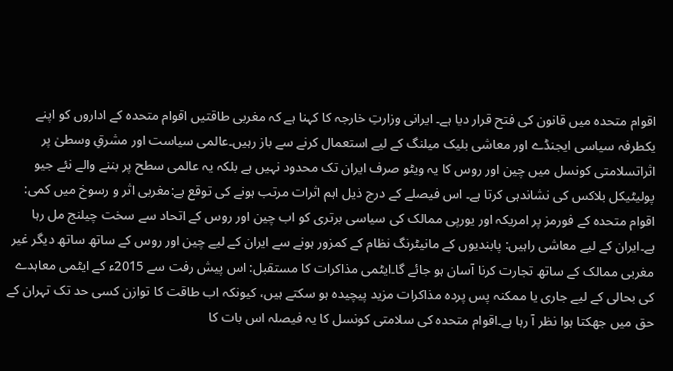اقوام متحدہ میں قانون کی فتح قرار دیا ہے۔ ایرانی وزارتِ خارجہ کا کہنا ہے کہ مغربی طاقتیں اقوام متحدہ کے اداروں کو اپنے یکطرفہ سیاسی ایجنڈے اور معاشی بلیک میلنگ کے لیے استعمال کرنے سے باز رہیں۔عالمی سیاست اور مشرقِ وسطیٰ پر اثراتسلامتی کونسل میں چین اور روس کا یہ ویٹو صرف ایران تک محدود نہیں ہے بلکہ یہ عالمی سطح پر بننے والے نئے جیو پولیٹیکل بلاکس کی نشاندہی کرتا ہے۔ اس فیصلے کے درج ذیل اہم اثرات مرتب ہونے کی توقع ہے:مغربی اثر و رسوخ میں کمی: اقوام متحدہ کے فورمز پر امریکہ اور یورپی ممالک کی سیاسی برتری کو اب چین اور روس کے اتحاد سے سخت چیلنج مل رہا ہے۔ایران کے لیے معاشی راہیں: پابندیوں کے مانیٹرنگ نظام کے کمزور ہونے سے ایران کے لیے چین اور روس کے ساتھ ساتھ دیگر غیر مغربی ممالک کے ساتھ تجارت کرنا آسان ہو جائے گا۔ایٹمی مذاکرات کا مستقبل: اس پیش رفت سے 2015ء کے ایٹمی معاہدے کی بحالی کے لیے جاری یا ممکنہ پس پردہ مذاکرات مزید پیچیدہ ہو سکتے ہیں، کیونکہ اب طاقت کا توازن کسی حد تک تہران کے حق میں جھکتا ہوا نظر آ رہا ہے۔اقوام متحدہ کی سلامتی کونسل کا یہ فیصلہ اس بات کا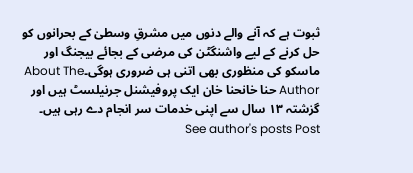ثبوت ہے کہ آنے والے دنوں میں مشرقِ وسطیٰ کے بحرانوں کو حل کرنے کے لیے واشنگٹن کی مرضی کے بجائے بیجنگ اور ماسکو کی منظوری بھی اتنی ہی ضروری ہوگی۔About The Author حنا خانحنا خان ایک پروفیشنل جرنیلسٹ ہیں اور گزشتہ ۱۳ سال سے اپنی خدمات سر انجام دے رہی ہیں۔ See author's posts Post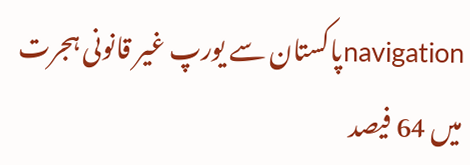navigationپاکستان سے یورپ غیر قانونی ہجرت میں 64 فیصد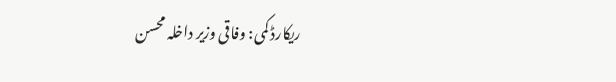ریکارڈ کمی: وفاقی وزیر داخلہ محسن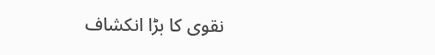نقوی کا بڑا انکشاف